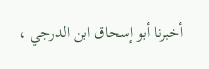أخبرنا أبو إسحاق ابن الدرجي ،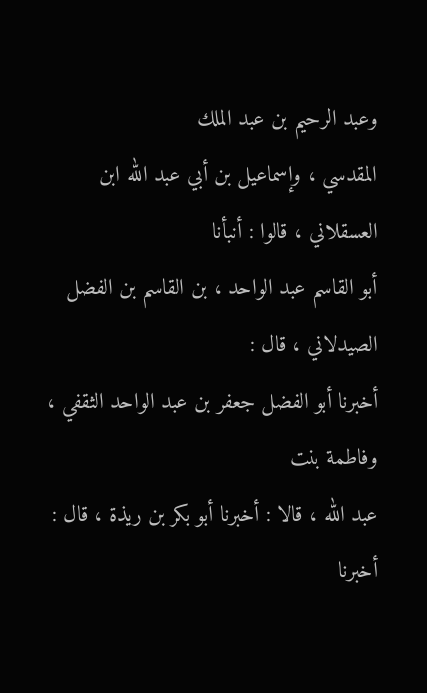وعبد الرحيم بن عبد الملك
المقدسي ، وإسماعيل بن أبي عبد الله ابن العسقلاني ، قالوا : أنبأنا
أبو القاسم عبد الواحد ، بن القاسم بن الفضل الصيدلاني ، قال :
أخبرنا أبو الفضل جعفر بن عبد الواحد الثقفي ، وفاطمة بنت
عبد الله ، قالا : أخبرنا أبو بكر بن ريذة ، قال : أخبرنا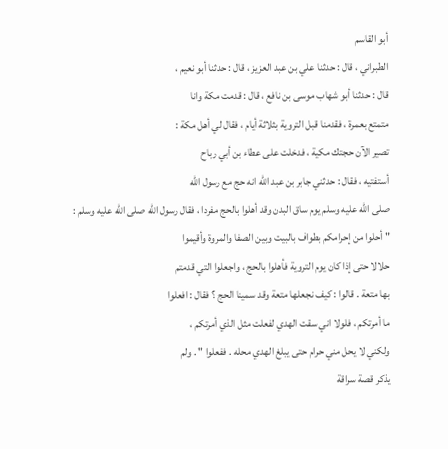أبو القاسم
الطبراني ، قال : حدثنا علي بن عبد العزيز ، قال : حدثنا أبو نعيم ،
قال : حدثنا أبو شهاب موسى بن نافع ، قال : قدمت مكة وانا
متمتع بعمرة ، فقدمنا قبل التروية بثلاثة أيام ، فقال لي أهل مكة :
تصير الآن حجتك مكية ، فدخلت على عطاء بن أبي رباح
أستفتيه ، فقال : حدثني جابر بن عبد الله انه حج مع رسول الله
صلى الله عليه وسلم يوم ساق البدن وقد أهلوا بالحج مفردا ، فقال رسول الله صلى الله عليه وسلم :
" أحلوا من إحرامكم بطواف بالبيت وبين الصفا والمروة وأقيموا
حلالا حتى إذا كان يوم التروية فأهلوا بالحج ، واجعلوا التي قدمتم
بها متعة . قالوا : كيف نجعلها متعة وقد سمينا الحج ؟ فقال : افعلوا
ما أمرتكم ، فلولا اني سقت الهدي لفعلت مثل الذي أمرتكم ،
ولكني لا يحل مني حرام حتى يبلغ الهدي محله . ففعلوا " . ولم
يذكر قصة سراقة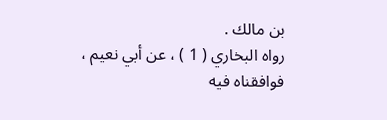بن مالك .
رواه البخاري ( 1 ) ، عن أبي نعيم ، فوافقناه فيه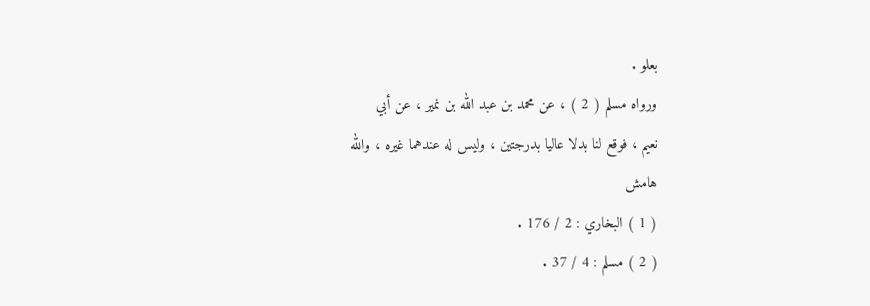بعلو .
ورواه مسلم ( 2 ) ، عن محمد بن عبد الله بن نمير ، عن أبي
نعيم ، فوقع لنا بدلا عاليا بدرجتين ، وليس له عندهما غيره ، والله
هامش
( 1 ) البخاري : 2 / 176 .
( 2 ) مسلم : 4 / 37 .